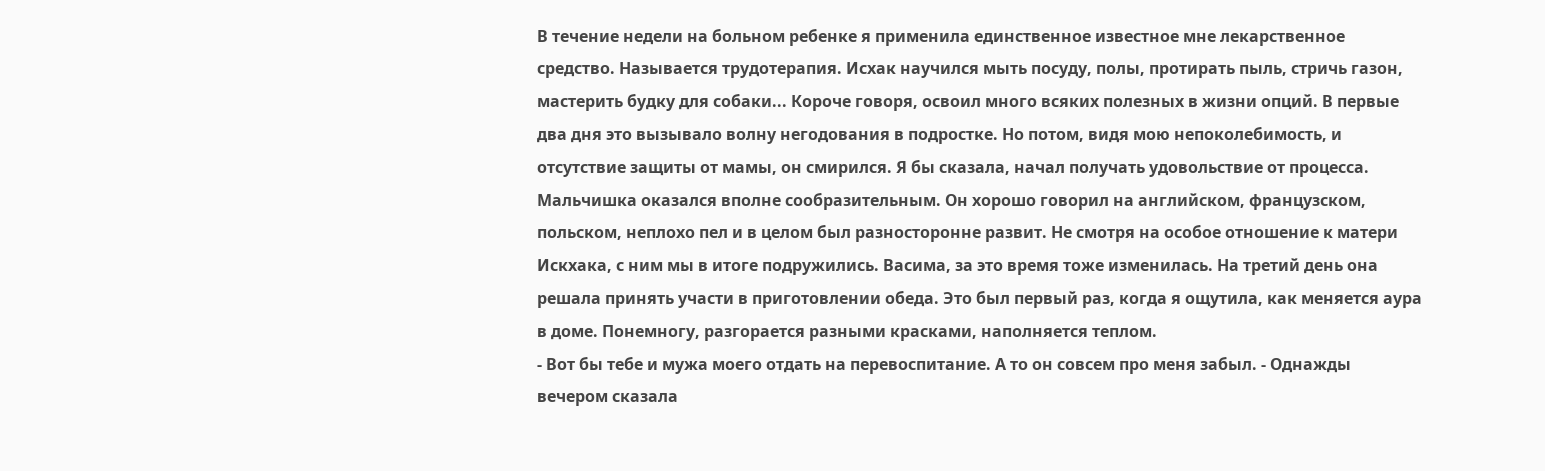В течение недели на больном ребенке я применила единственное известное мне лекарственное средство. Называется трудотерапия. Исхак научился мыть посуду, полы, протирать пыль, стричь газон, мастерить будку для собаки... Короче говоря, освоил много всяких полезных в жизни опций. В первые два дня это вызывало волну негодования в подростке. Но потом, видя мою непоколебимость, и отсутствие защиты от мамы, он смирился. Я бы сказала, начал получать удовольствие от процесса. Мальчишка оказался вполне сообразительным. Он хорошо говорил на английском, французском, польском, неплохо пел и в целом был разносторонне развит. Не смотря на особое отношение к матери Искхака, с ним мы в итоге подружились. Васима, за это время тоже изменилась. На третий день она решала принять участи в приготовлении обеда. Это был первый раз, когда я ощутила, как меняется аура в доме. Понемногу, разгорается разными красками, наполняется теплом.
- Вот бы тебе и мужа моего отдать на перевоспитание. А то он совсем про меня забыл. - Однажды вечером сказала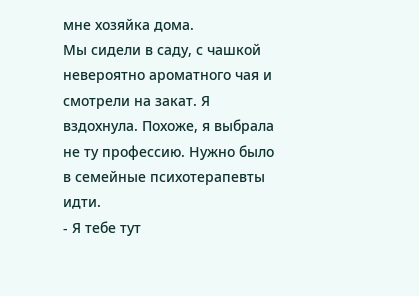мне хозяйка дома.
Мы сидели в саду, с чашкой невероятно ароматного чая и смотрели на закат. Я вздохнула. Похоже, я выбрала не ту профессию. Нужно было в семейные психотерапевты идти.
- Я тебе тут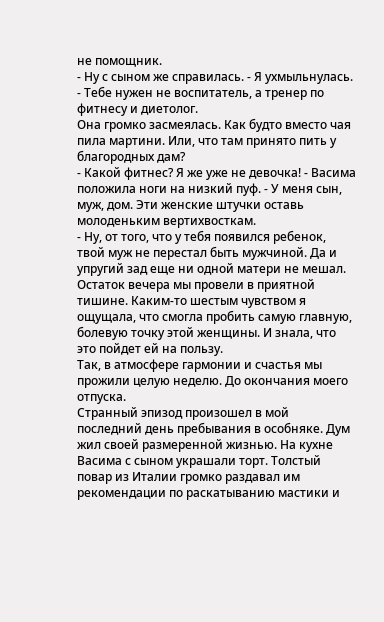не помощник.
- Ну с сыном же справилась. - Я ухмыльнулась.
- Тебе нужен не воспитатель, а тренер по фитнесу и диетолог.
Она громко засмеялась. Как будто вместо чая пила мартини. Или, что там принято пить у благородных дам?
- Какой фитнес? Я же уже не девочка! - Васима положила ноги на низкий пуф. - У меня сын, муж, дом. Эти женские штучки оставь молоденьким вертихвосткам.
- Ну, от того, что у тебя появился ребенок, твой муж не перестал быть мужчиной. Да и упругий зад еще ни одной матери не мешал.
Остаток вечера мы провели в приятной тишине. Каким-то шестым чувством я ощущала, что смогла пробить самую главную, болевую точку этой женщины. И знала, что это пойдет ей на пользу.
Так, в атмосфере гармонии и счастья мы прожили целую неделю. До окончания моего отпуска.
Странный эпизод произошел в мой последний день пребывания в особняке. Дум жил своей размеренной жизнью. На кухне Васима с сыном украшали торт. Толстый повар из Италии громко раздавал им рекомендации по раскатыванию мастики и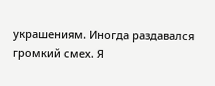украшениям. Иногда раздавался громкий смех. Я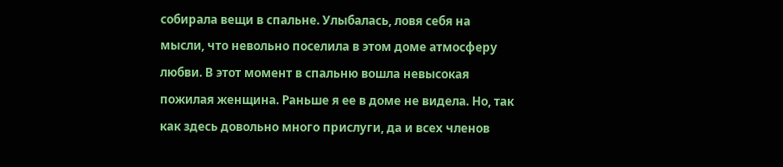собирала вещи в спальне. Улыбалась, ловя себя на мысли, что невольно поселила в этом доме атмосферу любви. В этот момент в спальню вошла невысокая пожилая женщина. Раньше я ее в доме не видела. Но, так как здесь довольно много прислуги, да и всех членов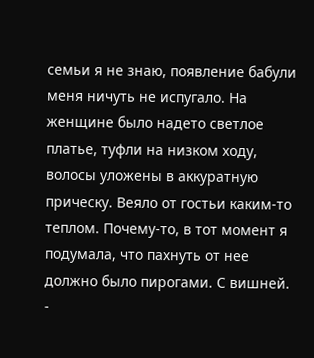семьи я не знаю, появление бабули меня ничуть не испугало. На женщине было надето светлое платье, туфли на низком ходу, волосы уложены в аккуратную прическу. Веяло от гостьи каким-то теплом. Почему-то, в тот момент я подумала, что пахнуть от нее должно было пирогами. С вишней.
-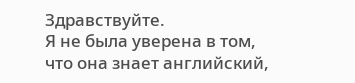Здравствуйте.
Я не была уверена в том, что она знает английский,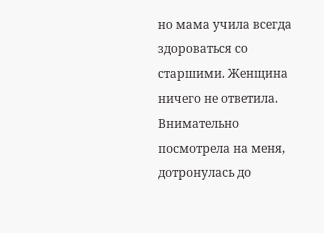но мама учила всегда здороваться со старшими. Женщина ничего не ответила. Внимательно посмотрела на меня, дотронулась до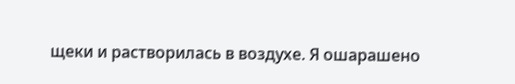щеки и растворилась в воздухе. Я ошарашено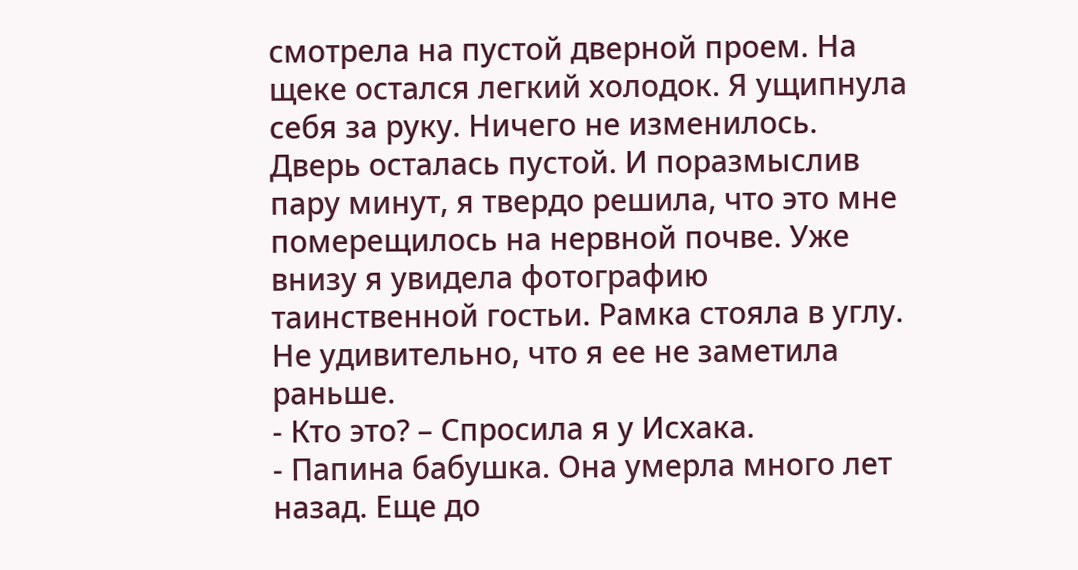смотрела на пустой дверной проем. На щеке остался легкий холодок. Я ущипнула себя за руку. Ничего не изменилось. Дверь осталась пустой. И поразмыслив пару минут, я твердо решила, что это мне померещилось на нервной почве. Уже внизу я увидела фотографию таинственной гостьи. Рамка стояла в углу. Не удивительно, что я ее не заметила раньше.
- Кто это? – Спросила я у Исхака.
- Папина бабушка. Она умерла много лет назад. Еще до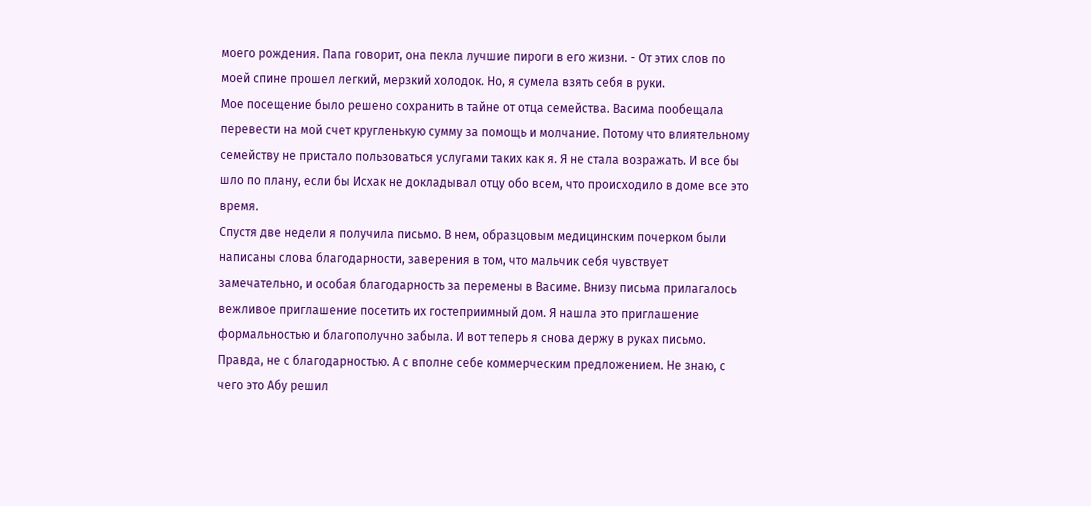моего рождения. Папа говорит, она пекла лучшие пироги в его жизни. - От этих слов по моей спине прошел легкий, мерзкий холодок. Но, я сумела взять себя в руки.
Мое посещение было решено сохранить в тайне от отца семейства. Васима пообещала перевести на мой счет кругленькую сумму за помощь и молчание. Потому что влиятельному семейству не пристало пользоваться услугами таких как я. Я не стала возражать. И все бы шло по плану, если бы Исхак не докладывал отцу обо всем, что происходило в доме все это время.
Спустя две недели я получила письмо. В нем, образцовым медицинским почерком были написаны слова благодарности, заверения в том, что мальчик себя чувствует замечательно, и особая благодарность за перемены в Васиме. Внизу письма прилагалось вежливое приглашение посетить их гостеприимный дом. Я нашла это приглашение формальностью и благополучно забыла. И вот теперь я снова держу в руках письмо. Правда, не с благодарностью. А с вполне себе коммерческим предложением. Не знаю, с чего это Абу решил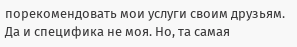порекомендовать мои услуги своим друзьям. Да и специфика не моя. Но, та самая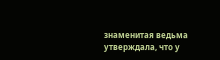знаменитая ведьма утверждала, что у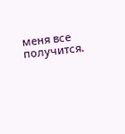меня все получится.